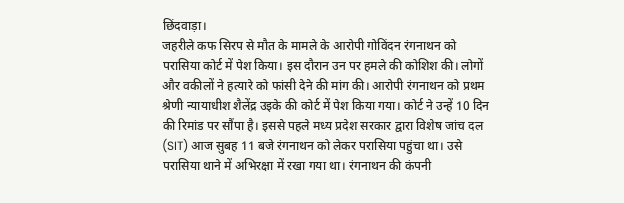छिंदवाड़ा।
जहरीले कफ सिरप से मौत के मामले के आरोपी गोविंदन रंगनाथन को परासिया कोर्ट में पेश किया। इस दौरान उन पर हमले की कोशिश की। लोगों और वकीलों ने हत्यारे को फांसी देने की मांग की। आरोपी रंगनाथन को प्रथम श्रेणी न्यायाधीश शैलेंद्र उइके की कोर्ट में पेश किया गया। कोर्ट ने उन्हें 10 दिन की रिमांड पर सौंपा है। इससे पहले मध्य प्रदेश सरकार द्वारा विशेष जांच दल (SIT) आज सुबह 11 बजे रंगनाथन को लेकर परासिया पहुंचा था। उसे परासिया थाने में अभिरक्षा में रखा गया था। रंगनाथन की कंपनी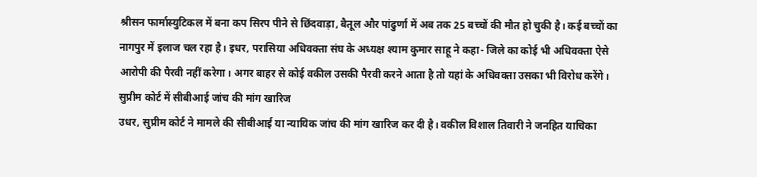श्रीसन फार्मास्युटिकल में बना कप सिरप पीने से छिंदवाड़ा, बैतूल और पांढुर्णा में अब तक 25 बच्चों की मौत हो चुकी है। कई बच्चों का नागपुर में इलाज चल रहा है। इधर, परासिया अधिवक्ता संघ के अध्यक्ष श्याम कुमार साहू ने कहा- जिले का कोई भी अधिवक्ता ऐसे आरोपी की पैरवी नहीं करेगा। अगर बाहर से कोई वकील उसकी पैरवी करने आता है तो यहां के अधिवक्ता उसका भी विरोध करेंगे।
सुप्रीम कोर्ट में सीबीआई जांच की मांग खारिज
उधर, सुप्रीम कोर्ट ने मामले की सीबीआई या न्यायिक जांच की मांग खारिज कर दी है। वकील विशाल तिवारी ने जनहित याचिका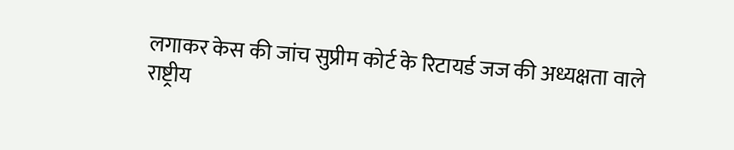लगाकर केस की जांच सुप्रीम कोर्ट के रिटायर्ड जज की अध्यक्षता वाले राष्ट्रीय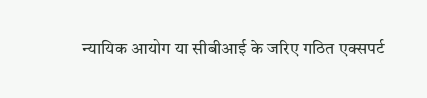न्यायिक आयोग या सीबीआई के जरिए गठित एक्सपर्ट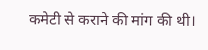कमेटी से कराने की मांग की थी।